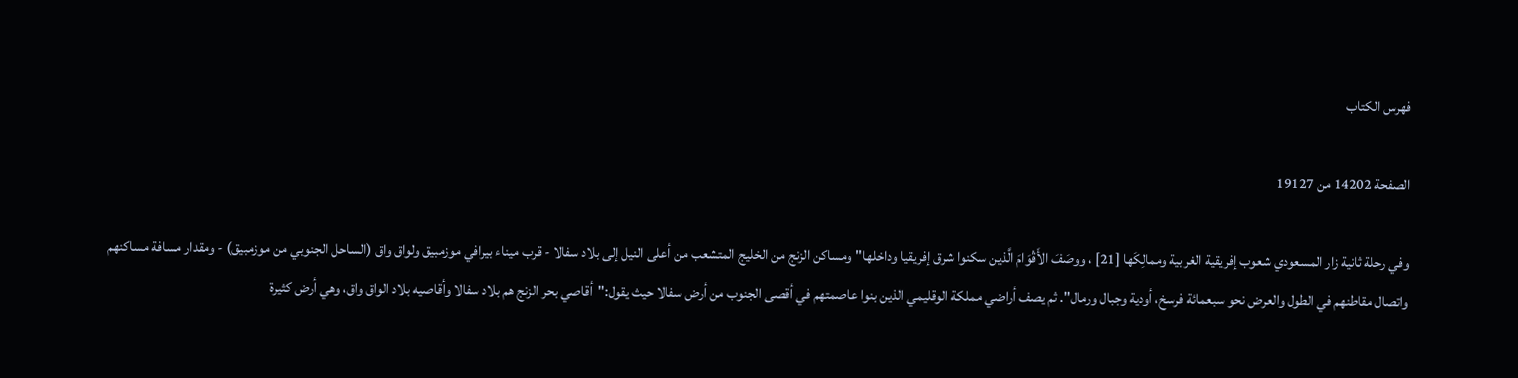فهرس الكتاب

الصفحة 14202 من 19127

وفي رحلة ثانية زار المسعودي شعوب إفريقية الغربية وممالِكَها [21] ، ووصَفَ الأَقْوَامَ الَّذين سكنوا شرق إفريقيا وداخلها"ومساكن الزنج من الخليج المتشعب من أعلى النيل إلى بلاد سفالا - قرب ميناء بيرافي موزمبيق ولواق واق (الساحل الجنوبي من موزمبيق) - ومقدار مسافة مساكنهم واتصال مقاطنهم في الطول والعرض نحو سبعمائة فرسخ، أودية وجبال ورمال". ثم يصف أراضي مملكة الوقليمي الذين بنوا عاصمتهم في أقصى الجنوب من أرض سفالا حيث يقول:"أقاصي بحر الزنج هم بلاد سفالا وأقاصيه بلاد الواق واق، وهي أرض كثيرة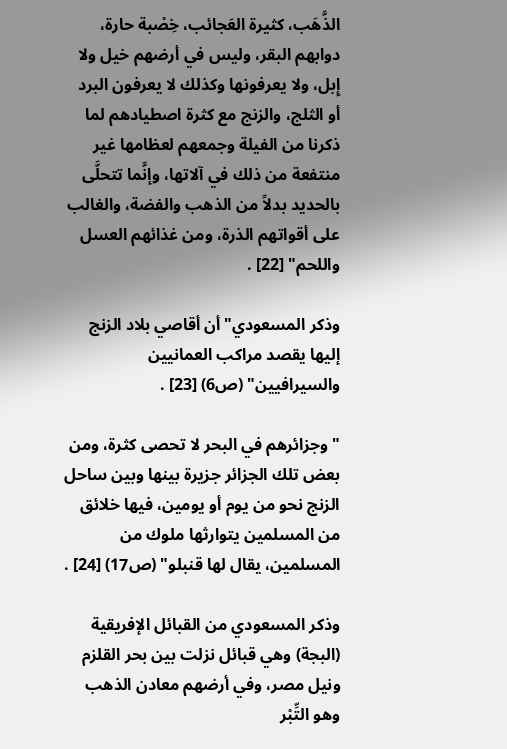الذَّهَب، كثيرة العَجائب، خِصْبة حارة، دوابهم البقر، وليس في أرضهم خيل ولا إِبل، ولا يعرفونها وكذلك لا يعرفون البرد أو الثلج، والزنج مع كثرة اصطيادهم لما ذكرنا من الفيلة وجمعهم لعظامها غير منتفعة من ذلك في آلاتها، وإنَّما تتحلَّى بالحديد بدلاً من الذهب والفضة، والغالب على أقواتهم الذرة، ومن غذائهم العسل واللحم" [22] .

وذكر المسعودي"أن أقاصي بلاد الزنج إليها يقصد مراكب العمانيين والسيرافيين" (ص6) [23] .

"وجزائرهم في البحر لا تحصى كثرة، ومن بعض تلك الجزائر جزيرة بينها وبين ساحل الزنج نحو من يوم أو يومين، فيها خلائق من المسلمين يتوارثها ملوك من المسلمين، يقال لها قنبلو" (ص17) [24] .

وذكر المسعودي من القبائل الإفريقية (البجة) وهي قبائل نزلت بين بحر القلزم ونيل مصر، وفي أرضهم معادن الذهب وهو التِّبْر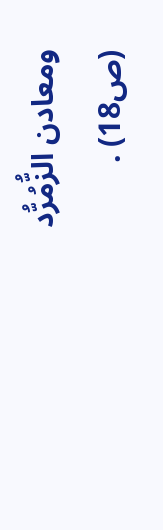ومعادن الزُّمُرُّد (ص18) .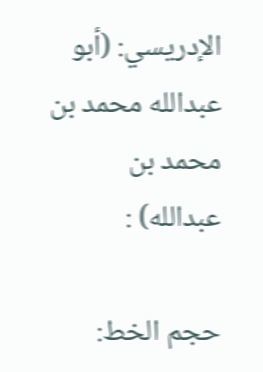الإدريسي: (أبو عبدالله محمد بن محمد بن عبدالله) :

حجم الخط: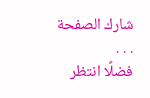شارك الصفحة
. . .
فضلًا انتظر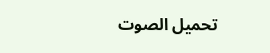تحميل الصوت